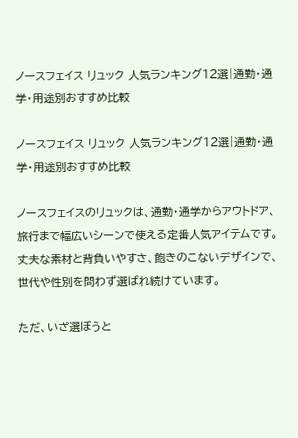ノースフェイス リュック 人気ランキング12選|通勤・通学・用途別おすすめ比較

ノースフェイス リュック 人気ランキング12選|通勤・通学・用途別おすすめ比較

ノースフェイスのリュックは、通勤・通学からアウトドア、旅行まで幅広いシーンで使える定番人気アイテムです。丈夫な素材と背負いやすさ、飽きのこないデザインで、世代や性別を問わず選ばれ続けています。

ただ、いざ選ぼうと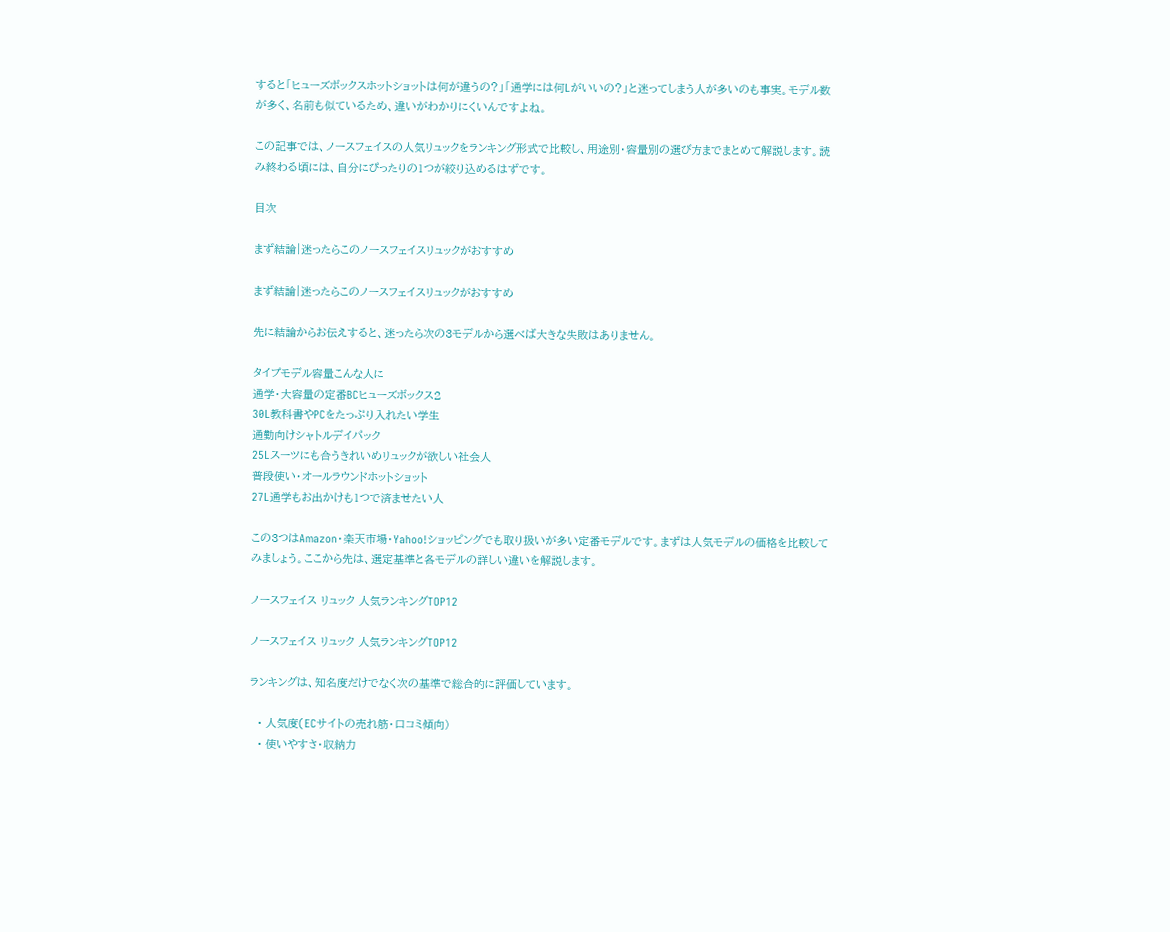すると「ヒューズボックスホットショットは何が違うの?」「通学には何Lがいいの?」と迷ってしまう人が多いのも事実。モデル数が多く、名前も似ているため、違いがわかりにくいんですよね。

この記事では、ノースフェイスの人気リュックをランキング形式で比較し、用途別・容量別の選び方までまとめて解説します。読み終わる頃には、自分にぴったりの1つが絞り込めるはずです。

目次

まず結論|迷ったらこのノースフェイスリュックがおすすめ

まず結論|迷ったらこのノースフェイスリュックがおすすめ

先に結論からお伝えすると、迷ったら次の3モデルから選べば大きな失敗はありません。

タイプモデル容量こんな人に
通学・大容量の定番BCヒューズボックス2
30L教科書やPCをたっぷり入れたい学生
通勤向けシャトルデイパック
25Lスーツにも合うきれいめリュックが欲しい社会人
普段使い・オールラウンドホットショット
27L通学もお出かけも1つで済ませたい人

この3つはAmazon・楽天市場・Yahoo!ショッピングでも取り扱いが多い定番モデルです。まずは人気モデルの価格を比較してみましょう。ここから先は、選定基準と各モデルの詳しい違いを解説します。

ノースフェイス リュック 人気ランキングTOP12

ノースフェイス リュック 人気ランキングTOP12

ランキングは、知名度だけでなく次の基準で総合的に評価しています。

  • 人気度(ECサイトの売れ筋・口コミ傾向)
  • 使いやすさ・収納力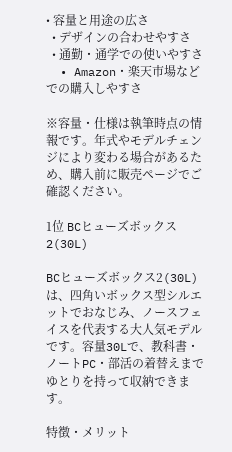• 容量と用途の広さ
  • デザインの合わせやすさ
  • 通勤・通学での使いやすさ
  • Amazon・楽天市場などでの購入しやすさ

※容量・仕様は執筆時点の情報です。年式やモデルチェンジにより変わる場合があるため、購入前に販売ページでご確認ください。

1位 BCヒューズボックス2(30L)

BCヒューズボックス2(30L)は、四角いボックス型シルエットでおなじみ、ノースフェイスを代表する大人気モデルです。容量30Lで、教科書・ノートPC・部活の着替えまでゆとりを持って収納できます。

特徴・メリット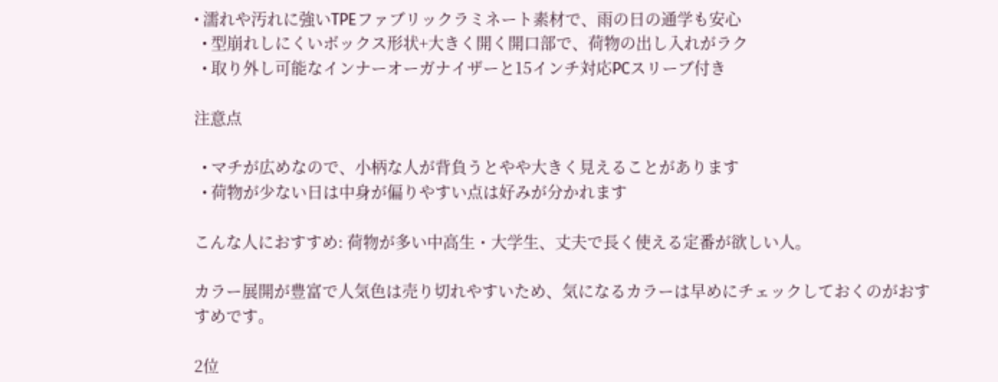• 濡れや汚れに強いTPEファブリックラミネート素材で、雨の日の通学も安心
  • 型崩れしにくいボックス形状+大きく開く開口部で、荷物の出し入れがラク
  • 取り外し可能なインナーオーガナイザーと15インチ対応PCスリーブ付き

注意点

  • マチが広めなので、小柄な人が背負うとやや大きく見えることがあります
  • 荷物が少ない日は中身が偏りやすい点は好みが分かれます

こんな人におすすめ: 荷物が多い中高生・大学生、丈夫で長く使える定番が欲しい人。

カラー展開が豊富で人気色は売り切れやすいため、気になるカラーは早めにチェックしておくのがおすすめです。

2位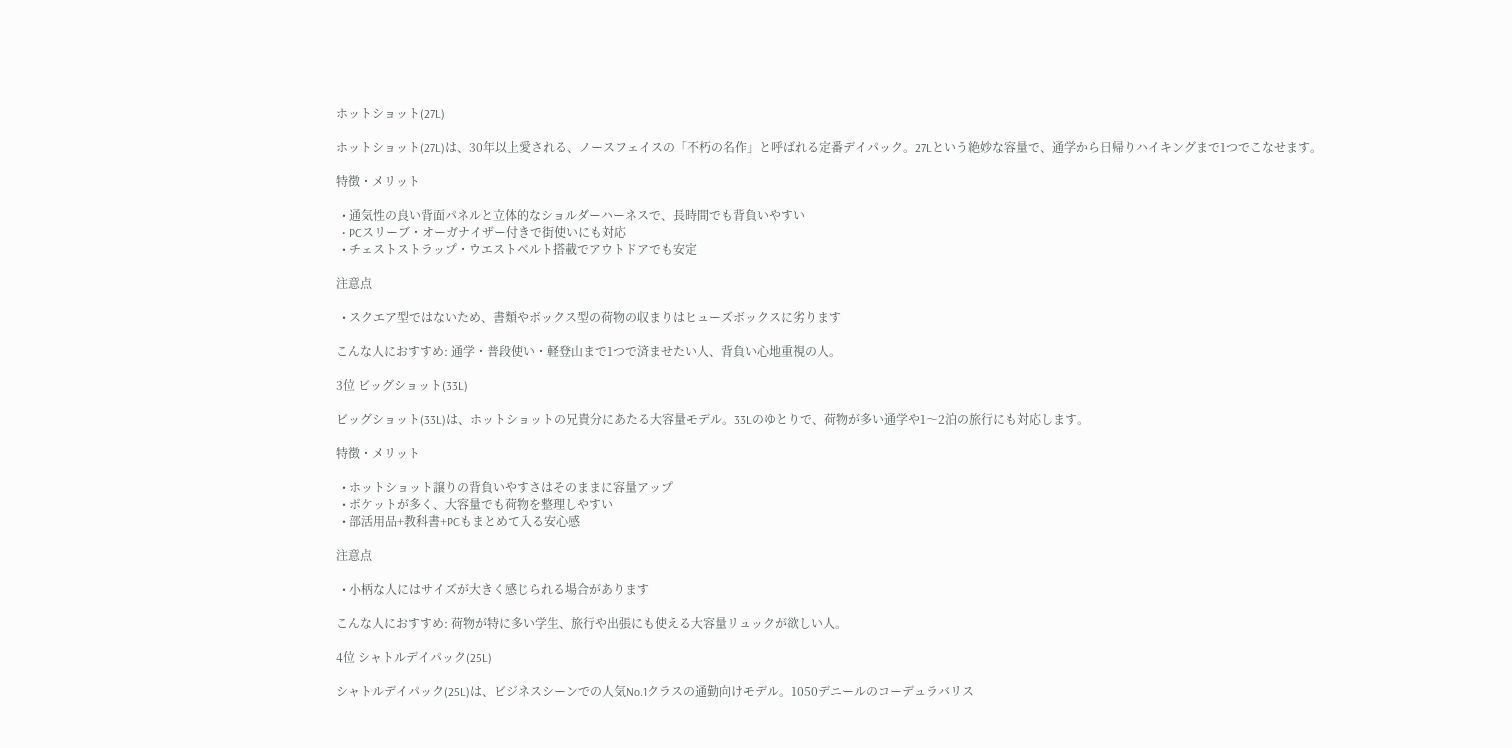ホットショット(27L)

ホットショット(27L)は、30年以上愛される、ノースフェイスの「不朽の名作」と呼ばれる定番デイパック。27Lという絶妙な容量で、通学から日帰りハイキングまで1つでこなせます。

特徴・メリット

  • 通気性の良い背面パネルと立体的なショルダーハーネスで、長時間でも背負いやすい
  • PCスリーブ・オーガナイザー付きで街使いにも対応
  • チェストストラップ・ウエストベルト搭載でアウトドアでも安定

注意点

  • スクエア型ではないため、書類やボックス型の荷物の収まりはヒューズボックスに劣ります

こんな人におすすめ: 通学・普段使い・軽登山まで1つで済ませたい人、背負い心地重視の人。

3位 ビッグショット(33L)

ビッグショット(33L)は、ホットショットの兄貴分にあたる大容量モデル。33Lのゆとりで、荷物が多い通学や1〜2泊の旅行にも対応します。

特徴・メリット

  • ホットショット譲りの背負いやすさはそのままに容量アップ
  • ポケットが多く、大容量でも荷物を整理しやすい
  • 部活用品+教科書+PCもまとめて入る安心感

注意点

  • 小柄な人にはサイズが大きく感じられる場合があります

こんな人におすすめ: 荷物が特に多い学生、旅行や出張にも使える大容量リュックが欲しい人。

4位 シャトルデイパック(25L)

シャトルデイパック(25L)は、ビジネスシーンでの人気No.1クラスの通勤向けモデル。1050デニールのコーデュラバリス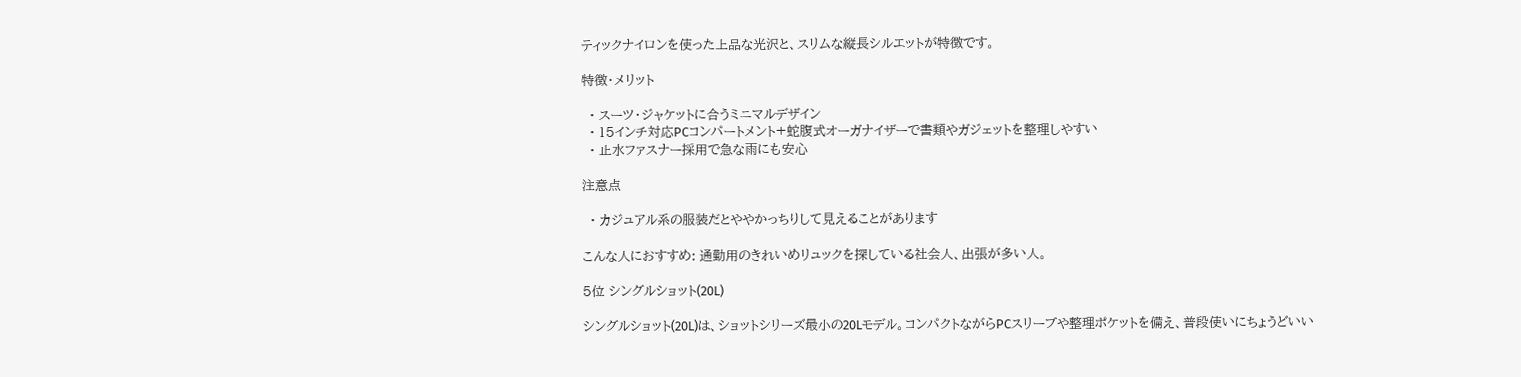ティックナイロンを使った上品な光沢と、スリムな縦長シルエットが特徴です。

特徴・メリット

  • スーツ・ジャケットに合うミニマルデザイン
  • 15インチ対応PCコンパートメント+蛇腹式オーガナイザーで書類やガジェットを整理しやすい
  • 止水ファスナー採用で急な雨にも安心

注意点

  • カジュアル系の服装だとややかっちりして見えることがあります

こんな人におすすめ: 通勤用のきれいめリュックを探している社会人、出張が多い人。

5位 シングルショット(20L)

シングルショット(20L)は、ショットシリーズ最小の20Lモデル。コンパクトながらPCスリーブや整理ポケットを備え、普段使いにちょうどいい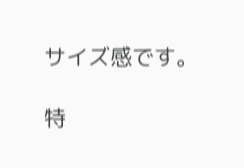サイズ感です。

特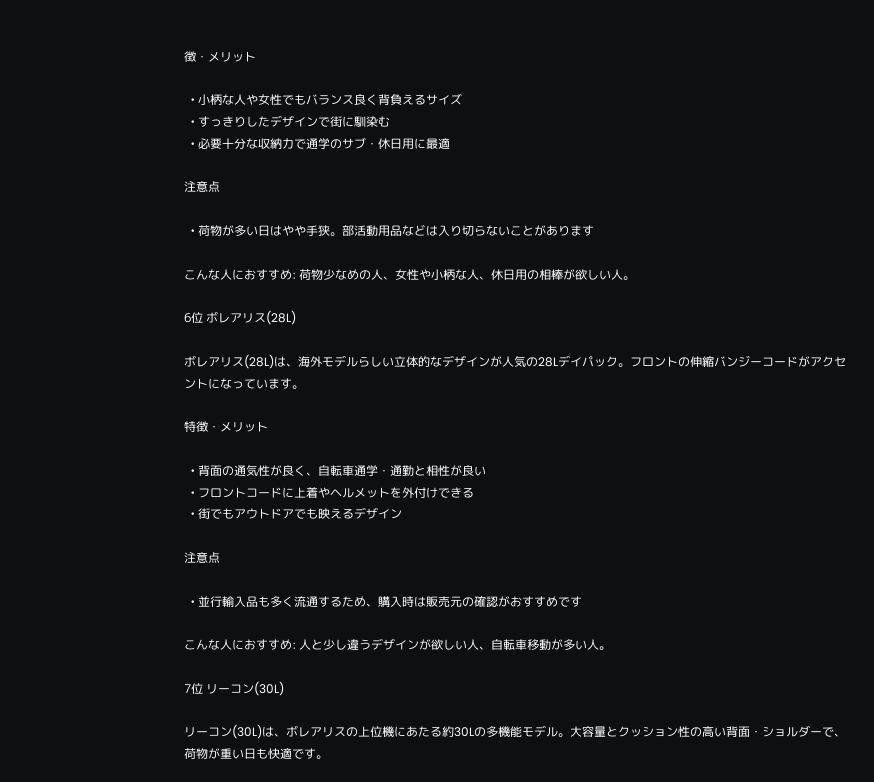徴・メリット

  • 小柄な人や女性でもバランス良く背負えるサイズ
  • すっきりしたデザインで街に馴染む
  • 必要十分な収納力で通学のサブ・休日用に最適

注意点

  • 荷物が多い日はやや手狭。部活動用品などは入り切らないことがあります

こんな人におすすめ: 荷物少なめの人、女性や小柄な人、休日用の相棒が欲しい人。

6位 ボレアリス(28L)

ボレアリス(28L)は、海外モデルらしい立体的なデザインが人気の28Lデイパック。フロントの伸縮バンジーコードがアクセントになっています。

特徴・メリット

  • 背面の通気性が良く、自転車通学・通勤と相性が良い
  • フロントコードに上着やヘルメットを外付けできる
  • 街でもアウトドアでも映えるデザイン

注意点

  • 並行輸入品も多く流通するため、購入時は販売元の確認がおすすめです

こんな人におすすめ: 人と少し違うデザインが欲しい人、自転車移動が多い人。

7位 リーコン(30L)

リーコン(30L)は、ボレアリスの上位機にあたる約30Lの多機能モデル。大容量とクッション性の高い背面・ショルダーで、荷物が重い日も快適です。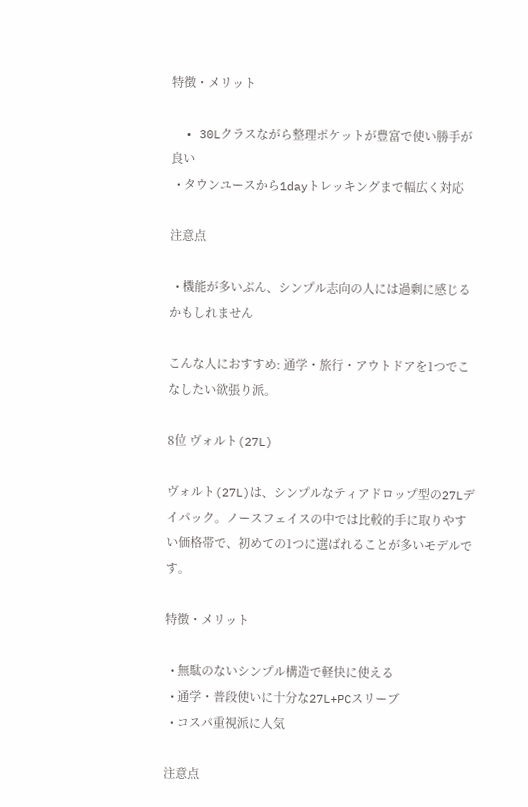特徴・メリット

  • 30Lクラスながら整理ポケットが豊富で使い勝手が良い
  • タウンユースから1dayトレッキングまで幅広く対応

注意点

  • 機能が多いぶん、シンプル志向の人には過剰に感じるかもしれません

こんな人におすすめ: 通学・旅行・アウトドアを1つでこなしたい欲張り派。

8位 ヴォルト(27L)

ヴォルト(27L)は、シンプルなティアドロップ型の27Lデイパック。ノースフェイスの中では比較的手に取りやすい価格帯で、初めての1つに選ばれることが多いモデルです。

特徴・メリット

  • 無駄のないシンプル構造で軽快に使える
  • 通学・普段使いに十分な27L+PCスリーブ
  • コスパ重視派に人気

注意点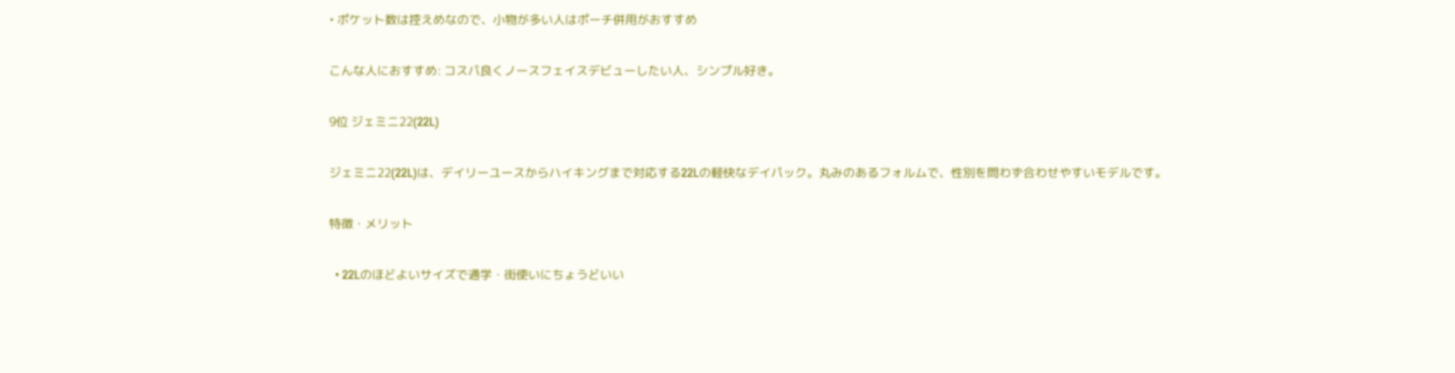• ポケット数は控えめなので、小物が多い人はポーチ併用がおすすめ

こんな人におすすめ: コスパ良くノースフェイスデビューしたい人、シンプル好き。

9位 ジェミニ22(22L)

ジェミニ22(22L)は、デイリーユースからハイキングまで対応する22Lの軽快なデイパック。丸みのあるフォルムで、性別を問わず合わせやすいモデルです。

特徴・メリット

  • 22Lのほどよいサイズで通学・街使いにちょうどいい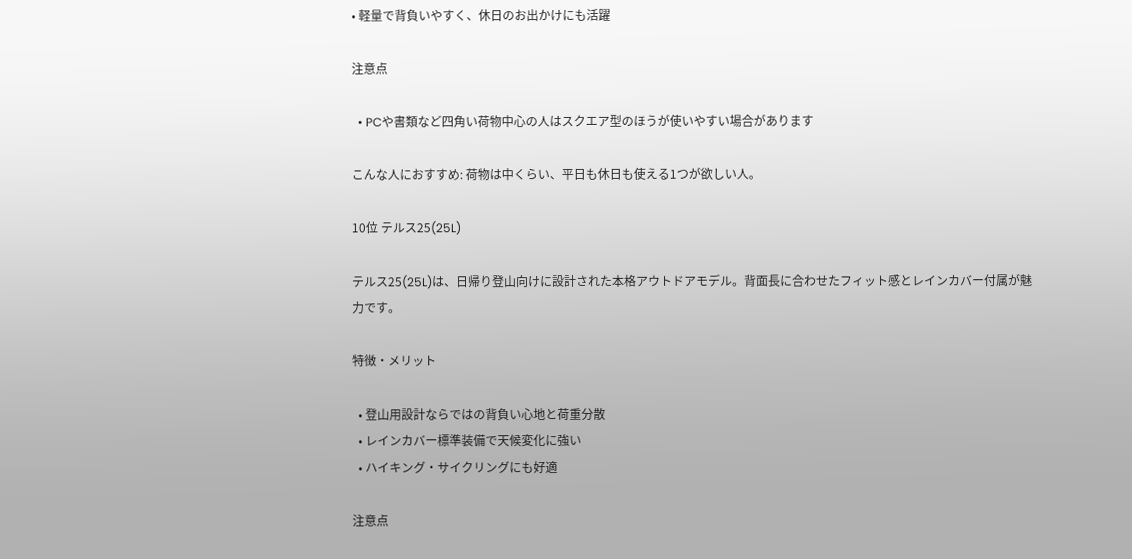• 軽量で背負いやすく、休日のお出かけにも活躍

注意点

  • PCや書類など四角い荷物中心の人はスクエア型のほうが使いやすい場合があります

こんな人におすすめ: 荷物は中くらい、平日も休日も使える1つが欲しい人。

10位 テルス25(25L)

テルス25(25L)は、日帰り登山向けに設計された本格アウトドアモデル。背面長に合わせたフィット感とレインカバー付属が魅力です。

特徴・メリット

  • 登山用設計ならではの背負い心地と荷重分散
  • レインカバー標準装備で天候変化に強い
  • ハイキング・サイクリングにも好適

注意点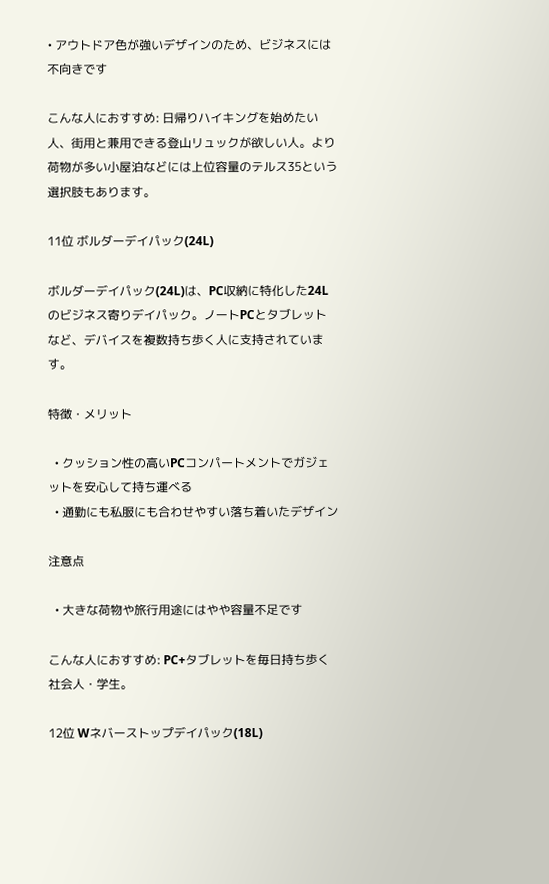• アウトドア色が強いデザインのため、ビジネスには不向きです

こんな人におすすめ: 日帰りハイキングを始めたい人、街用と兼用できる登山リュックが欲しい人。より荷物が多い小屋泊などには上位容量のテルス35という選択肢もあります。

11位 ボルダーデイパック(24L)

ボルダーデイパック(24L)は、PC収納に特化した24Lのビジネス寄りデイパック。ノートPCとタブレットなど、デバイスを複数持ち歩く人に支持されています。

特徴・メリット

  • クッション性の高いPCコンパートメントでガジェットを安心して持ち運べる
  • 通勤にも私服にも合わせやすい落ち着いたデザイン

注意点

  • 大きな荷物や旅行用途にはやや容量不足です

こんな人におすすめ: PC+タブレットを毎日持ち歩く社会人・学生。

12位 Wネバーストップデイパック(18L)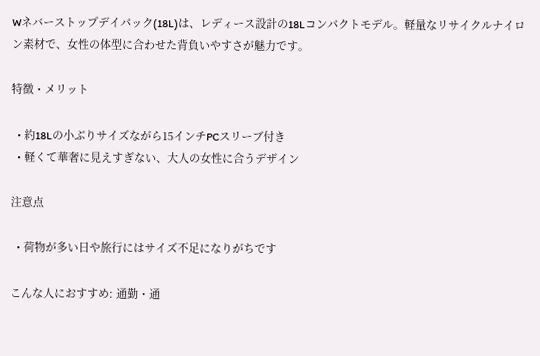Wネバーストップデイパック(18L)は、レディース設計の18Lコンパクトモデル。軽量なリサイクルナイロン素材で、女性の体型に合わせた背負いやすさが魅力です。

特徴・メリット

  • 約18Lの小ぶりサイズながら15インチPCスリーブ付き
  • 軽くて華奢に見えすぎない、大人の女性に合うデザイン

注意点

  • 荷物が多い日や旅行にはサイズ不足になりがちです

こんな人におすすめ: 通勤・通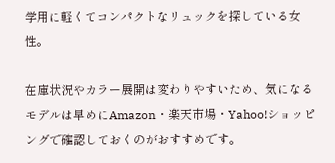学用に軽くてコンパクトなリュックを探している女性。

在庫状況やカラー展開は変わりやすいため、気になるモデルは早めにAmazon・楽天市場・Yahoo!ショッピングで確認しておくのがおすすめです。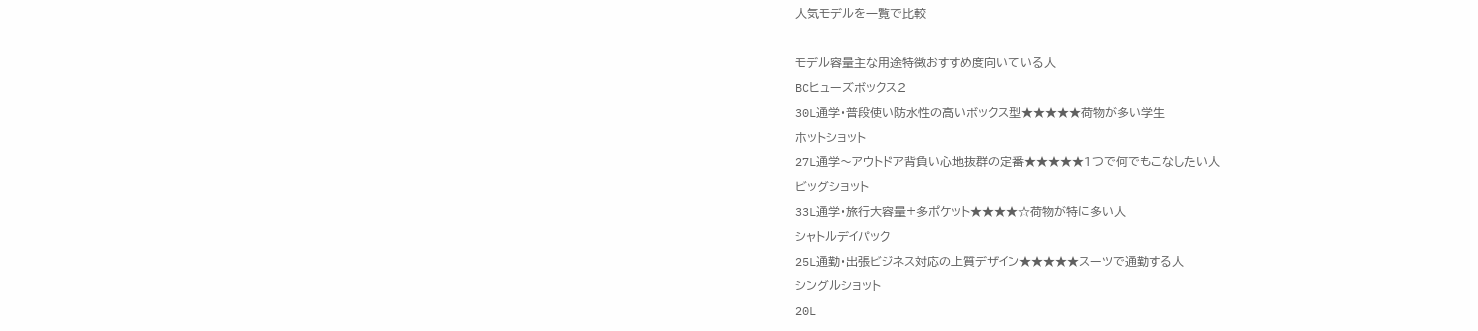人気モデルを一覧で比較

モデル容量主な用途特徴おすすめ度向いている人
BCヒューズボックス2
30L通学・普段使い防水性の高いボックス型★★★★★荷物が多い学生
ホットショット
27L通学〜アウトドア背負い心地抜群の定番★★★★★1つで何でもこなしたい人
ビッグショット
33L通学・旅行大容量+多ポケット★★★★☆荷物が特に多い人
シャトルデイパック
25L通勤・出張ビジネス対応の上質デザイン★★★★★スーツで通勤する人
シングルショット
20L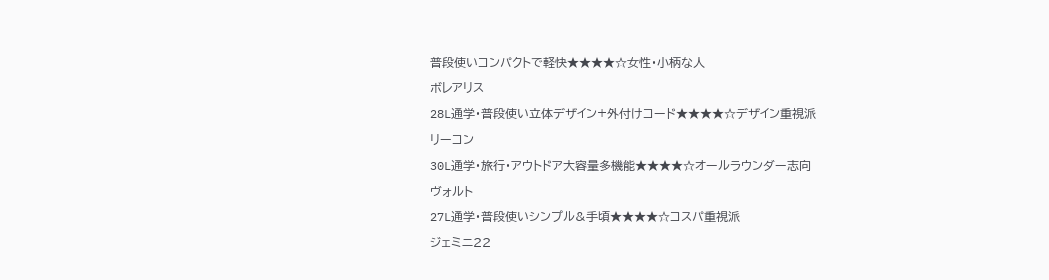普段使いコンパクトで軽快★★★★☆女性・小柄な人
ボレアリス
28L通学・普段使い立体デザイン+外付けコード★★★★☆デザイン重視派
リーコン
30L通学・旅行・アウトドア大容量多機能★★★★☆オールラウンダー志向
ヴォルト
27L通学・普段使いシンプル&手頃★★★★☆コスパ重視派
ジェミニ22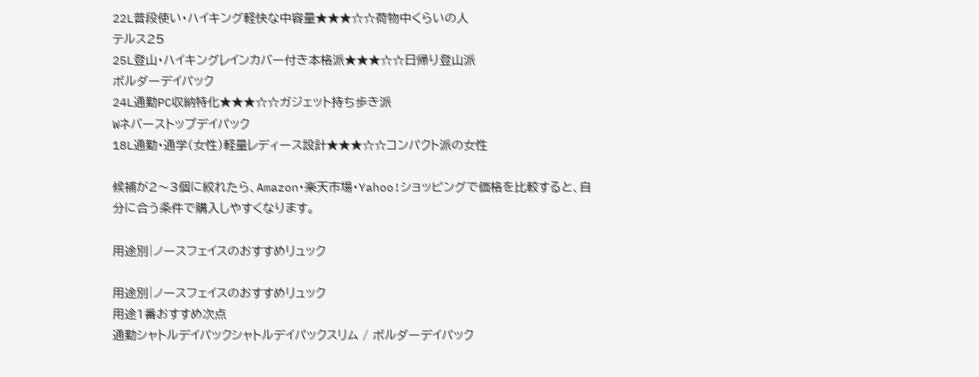22L普段使い・ハイキング軽快な中容量★★★☆☆荷物中くらいの人
テルス25
25L登山・ハイキングレインカバー付き本格派★★★☆☆日帰り登山派
ボルダーデイパック
24L通勤PC収納特化★★★☆☆ガジェット持ち歩き派
Wネバーストップデイパック
18L通勤・通学(女性)軽量レディース設計★★★☆☆コンパクト派の女性

候補が2〜3個に絞れたら、Amazon・楽天市場・Yahoo!ショッピングで価格を比較すると、自分に合う条件で購入しやすくなります。

用途別|ノースフェイスのおすすめリュック

用途別|ノースフェイスのおすすめリュック
用途1番おすすめ次点
通勤シャトルデイパックシャトルデイパックスリム / ボルダーデイパック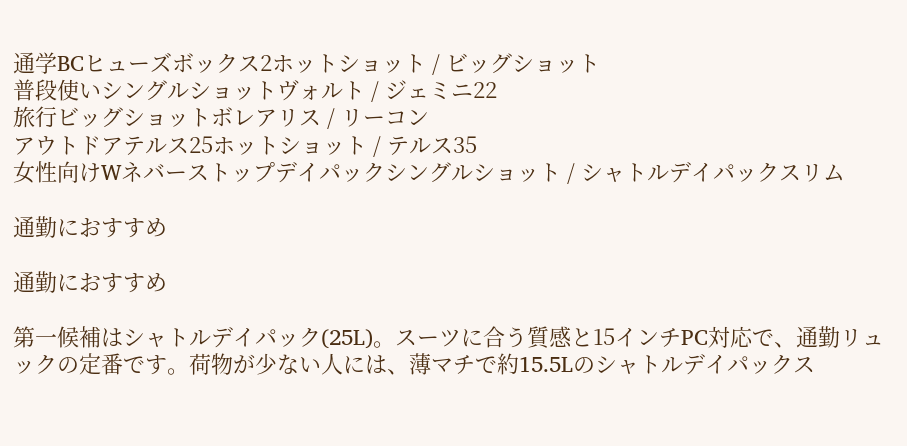通学BCヒューズボックス2ホットショット / ビッグショット
普段使いシングルショットヴォルト / ジェミニ22
旅行ビッグショットボレアリス / リーコン
アウトドアテルス25ホットショット / テルス35
女性向けWネバーストップデイパックシングルショット / シャトルデイパックスリム

通勤におすすめ

通勤におすすめ

第一候補はシャトルデイパック(25L)。スーツに合う質感と15インチPC対応で、通勤リュックの定番です。荷物が少ない人には、薄マチで約15.5Lのシャトルデイパックス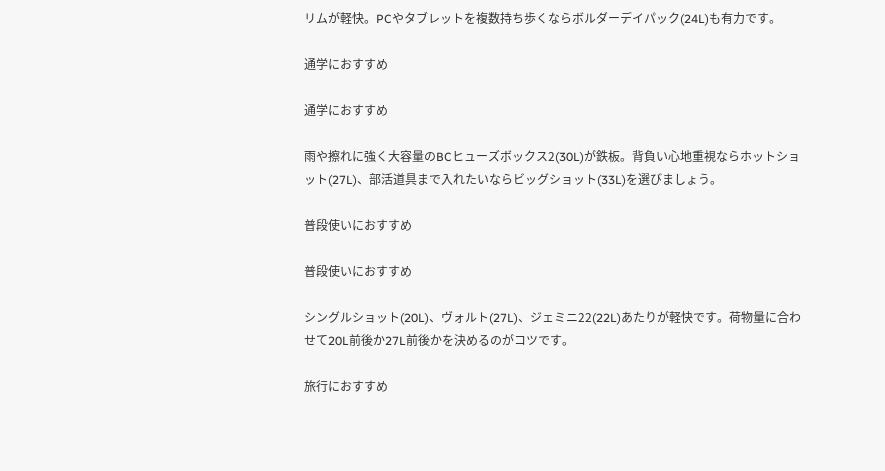リムが軽快。PCやタブレットを複数持ち歩くならボルダーデイパック(24L)も有力です。

通学におすすめ

通学におすすめ

雨や擦れに強く大容量のBCヒューズボックス2(30L)が鉄板。背負い心地重視ならホットショット(27L)、部活道具まで入れたいならビッグショット(33L)を選びましょう。

普段使いにおすすめ

普段使いにおすすめ

シングルショット(20L)、ヴォルト(27L)、ジェミニ22(22L)あたりが軽快です。荷物量に合わせて20L前後か27L前後かを決めるのがコツです。

旅行におすすめ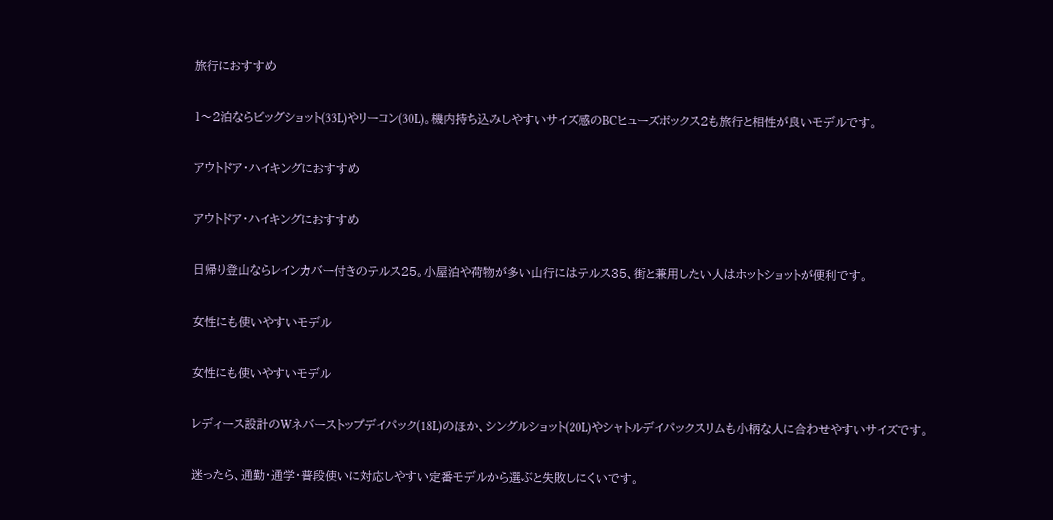旅行におすすめ

1〜2泊ならビッグショット(33L)やリーコン(30L)。機内持ち込みしやすいサイズ感のBCヒューズボックス2も旅行と相性が良いモデルです。

アウトドア・ハイキングにおすすめ

アウトドア・ハイキングにおすすめ

日帰り登山ならレインカバー付きのテルス25。小屋泊や荷物が多い山行にはテルス35、街と兼用したい人はホットショットが便利です。

女性にも使いやすいモデル

女性にも使いやすいモデル

レディース設計のWネバーストップデイパック(18L)のほか、シングルショット(20L)やシャトルデイパックスリムも小柄な人に合わせやすいサイズです。

迷ったら、通勤・通学・普段使いに対応しやすい定番モデルから選ぶと失敗しにくいです。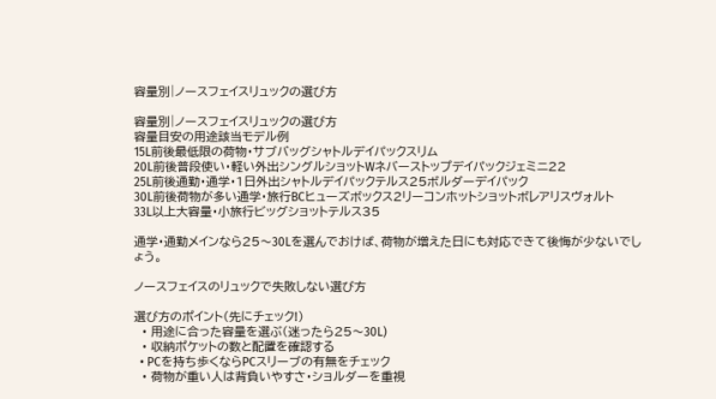容量別|ノースフェイスリュックの選び方

容量別|ノースフェイスリュックの選び方
容量目安の用途該当モデル例
15L前後最低限の荷物・サブバッグシャトルデイパックスリム
20L前後普段使い・軽い外出シングルショットWネバーストップデイパックジェミニ22
25L前後通勤・通学・1日外出シャトルデイパックテルス25ボルダーデイパック
30L前後荷物が多い通学・旅行BCヒューズボックス2リーコンホットショットボレアリスヴォルト
33L以上大容量・小旅行ビッグショットテルス35

通学・通勤メインなら25〜30Lを選んでおけば、荷物が増えた日にも対応できて後悔が少ないでしょう。

ノースフェイスのリュックで失敗しない選び方

選び方のポイント(先にチェック!)
  • 用途に合った容量を選ぶ(迷ったら25〜30L)
  • 収納ポケットの数と配置を確認する
  • PCを持ち歩くならPCスリーブの有無をチェック
  • 荷物が重い人は背負いやすさ・ショルダーを重視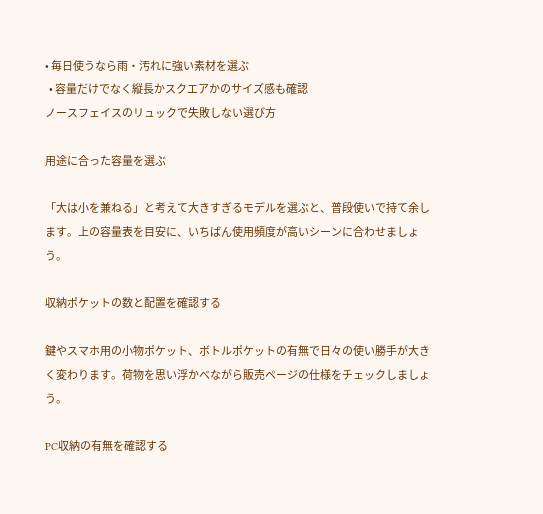• 毎日使うなら雨・汚れに強い素材を選ぶ
  • 容量だけでなく縦長かスクエアかのサイズ感も確認
ノースフェイスのリュックで失敗しない選び方

用途に合った容量を選ぶ

「大は小を兼ねる」と考えて大きすぎるモデルを選ぶと、普段使いで持て余します。上の容量表を目安に、いちばん使用頻度が高いシーンに合わせましょう。

収納ポケットの数と配置を確認する

鍵やスマホ用の小物ポケット、ボトルポケットの有無で日々の使い勝手が大きく変わります。荷物を思い浮かべながら販売ページの仕様をチェックしましょう。

PC収納の有無を確認する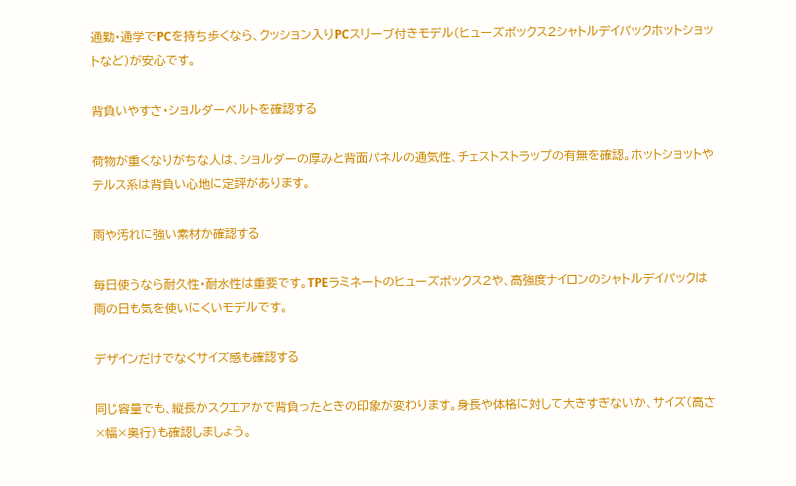通勤・通学でPCを持ち歩くなら、クッション入りPCスリーブ付きモデル(ヒューズボックス2シャトルデイパックホットショットなど)が安心です。

背負いやすさ・ショルダーベルトを確認する

荷物が重くなりがちな人は、ショルダーの厚みと背面パネルの通気性、チェストストラップの有無を確認。ホットショットやテルス系は背負い心地に定評があります。

雨や汚れに強い素材か確認する

毎日使うなら耐久性・耐水性は重要です。TPEラミネートのヒューズボックス2や、高強度ナイロンのシャトルデイパックは雨の日も気を使いにくいモデルです。

デザインだけでなくサイズ感も確認する

同じ容量でも、縦長かスクエアかで背負ったときの印象が変わります。身長や体格に対して大きすぎないか、サイズ(高さ×幅×奥行)も確認しましょう。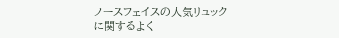ノースフェイスの人気リュックに関するよく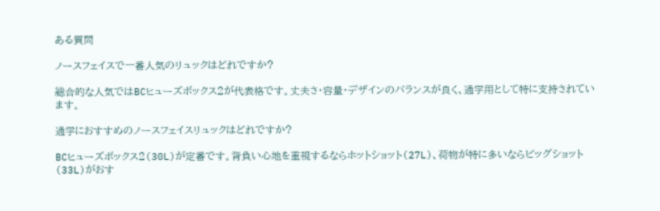ある質問

ノースフェイスで一番人気のリュックはどれですか?

総合的な人気ではBCヒューズボックス2が代表格です。丈夫さ・容量・デザインのバランスが良く、通学用として特に支持されています。

通学におすすめのノースフェイスリュックはどれですか?

BCヒューズボックス2(30L)が定番です。背負い心地を重視するならホットショット(27L)、荷物が特に多いならビッグショット(33L)がおす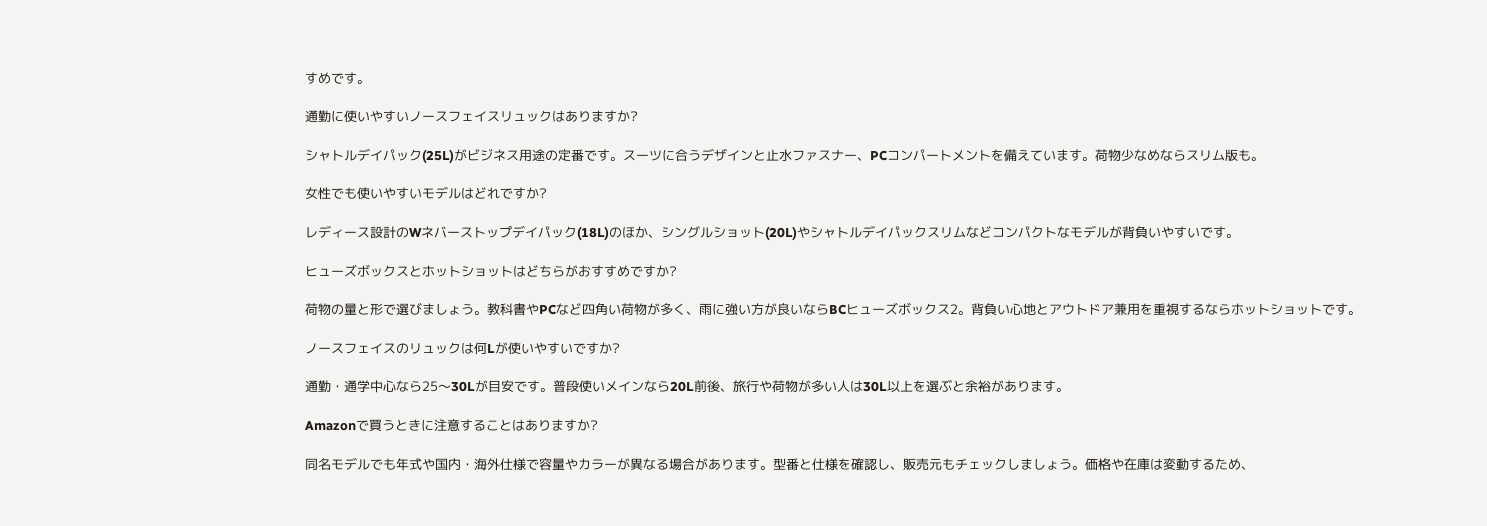すめです。

通勤に使いやすいノースフェイスリュックはありますか?

シャトルデイパック(25L)がビジネス用途の定番です。スーツに合うデザインと止水ファスナー、PCコンパートメントを備えています。荷物少なめならスリム版も。

女性でも使いやすいモデルはどれですか?

レディース設計のWネバーストップデイパック(18L)のほか、シングルショット(20L)やシャトルデイパックスリムなどコンパクトなモデルが背負いやすいです。

ヒューズボックスとホットショットはどちらがおすすめですか?

荷物の量と形で選びましょう。教科書やPCなど四角い荷物が多く、雨に強い方が良いならBCヒューズボックス2。背負い心地とアウトドア兼用を重視するならホットショットです。

ノースフェイスのリュックは何Lが使いやすいですか?

通勤・通学中心なら25〜30Lが目安です。普段使いメインなら20L前後、旅行や荷物が多い人は30L以上を選ぶと余裕があります。

Amazonで買うときに注意することはありますか?

同名モデルでも年式や国内・海外仕様で容量やカラーが異なる場合があります。型番と仕様を確認し、販売元もチェックしましょう。価格や在庫は変動するため、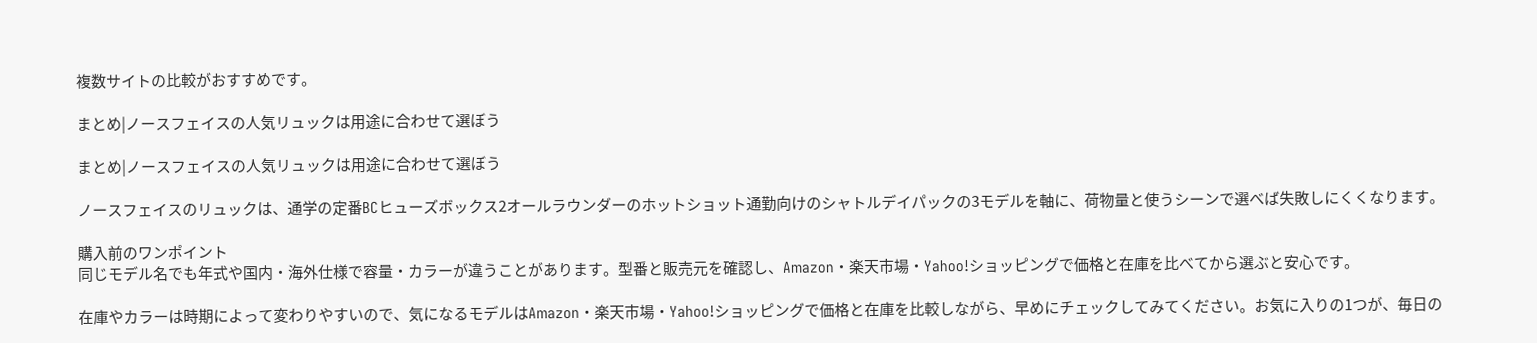複数サイトの比較がおすすめです。

まとめ|ノースフェイスの人気リュックは用途に合わせて選ぼう

まとめ|ノースフェイスの人気リュックは用途に合わせて選ぼう

ノースフェイスのリュックは、通学の定番BCヒューズボックス2オールラウンダーのホットショット通勤向けのシャトルデイパックの3モデルを軸に、荷物量と使うシーンで選べば失敗しにくくなります。

購入前のワンポイント
同じモデル名でも年式や国内・海外仕様で容量・カラーが違うことがあります。型番と販売元を確認し、Amazon・楽天市場・Yahoo!ショッピングで価格と在庫を比べてから選ぶと安心です。

在庫やカラーは時期によって変わりやすいので、気になるモデルはAmazon・楽天市場・Yahoo!ショッピングで価格と在庫を比較しながら、早めにチェックしてみてください。お気に入りの1つが、毎日の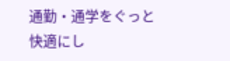通勤・通学をぐっと快適にし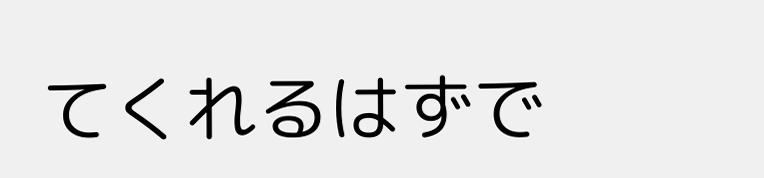てくれるはずで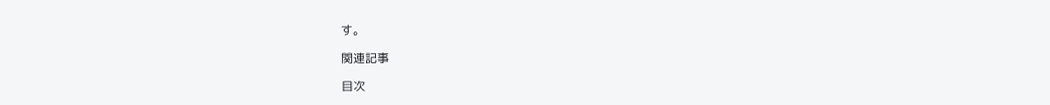す。

関連記事

目次